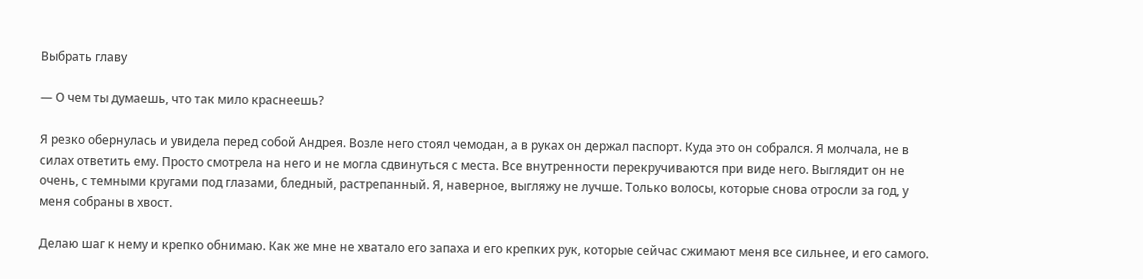Выбрать главу

— О чем ты думаешь, что так мило краснеешь?

Я резко обернулась и увидела перед собой Андрея. Возле него стоял чемодан, а в руках он держал паспорт. Куда это он собрался. Я молчала, не в силах ответить ему. Просто смотрела на него и не могла сдвинуться с места. Все внутренности перекручиваются при виде него. Выглядит он не очень, с темными кругами под глазами, бледный, растрепанный. Я, наверное, выгляжу не лучше. Только волосы, которые снова отросли за год, у меня собраны в хвост.

Делаю шаг к нему и крепко обнимаю. Как же мне не хватало его запаха и его крепких рук, которые сейчас сжимают меня все сильнее, и его самого.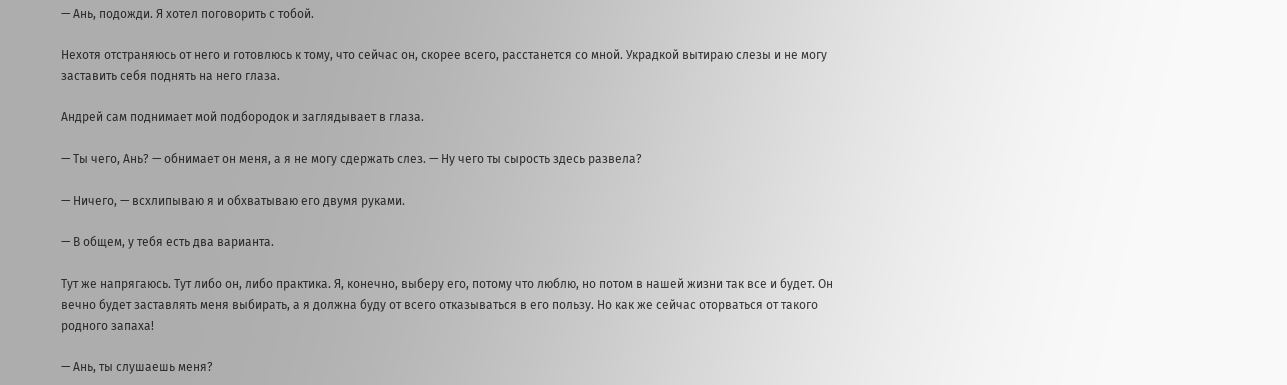— Ань, подожди. Я хотел поговорить с тобой.

Нехотя отстраняюсь от него и готовлюсь к тому, что сейчас он, скорее всего, расстанется со мной. Украдкой вытираю слезы и не могу заставить себя поднять на него глаза.

Андрей сам поднимает мой подбородок и заглядывает в глаза.

— Ты чего, Ань? — обнимает он меня, а я не могу сдержать слез. — Ну чего ты сырость здесь развела?

— Ничего, — всхлипываю я и обхватываю его двумя руками.

— В общем, у тебя есть два варианта.

Тут же напрягаюсь. Тут либо он, либо практика. Я, конечно, выберу его, потому что люблю, но потом в нашей жизни так все и будет. Он вечно будет заставлять меня выбирать, а я должна буду от всего отказываться в его пользу. Но как же сейчас оторваться от такого родного запаха!

— Ань, ты слушаешь меня?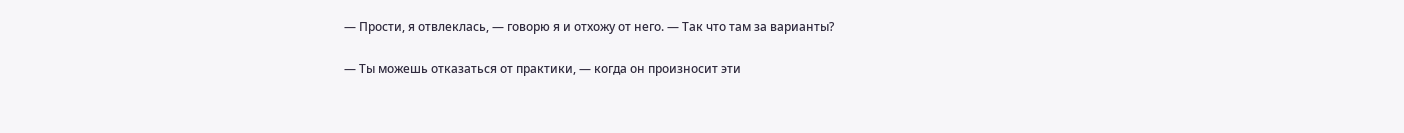— Прости, я отвлеклась, — говорю я и отхожу от него. — Так что там за варианты?

— Ты можешь отказаться от практики, — когда он произносит эти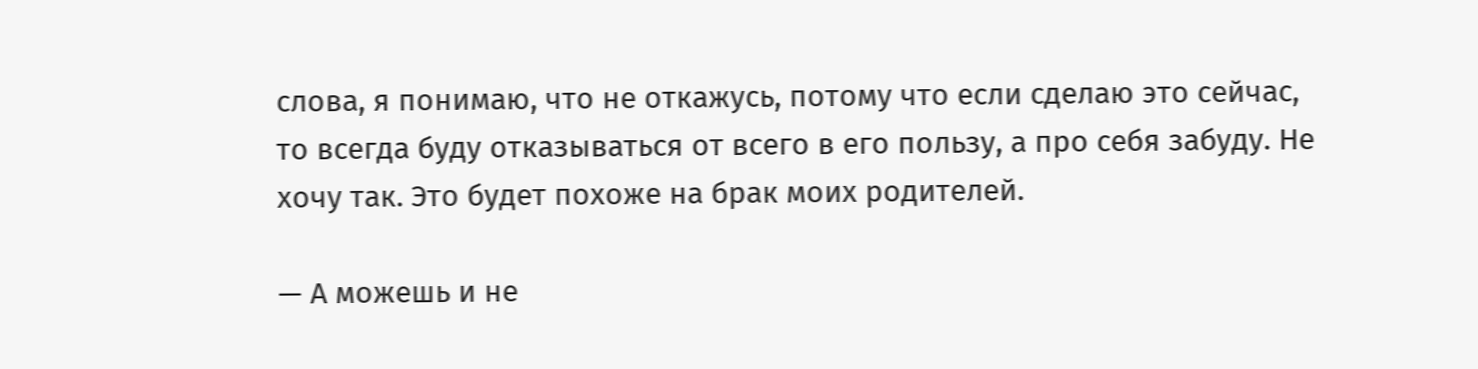слова, я понимаю, что не откажусь, потому что если сделаю это сейчас, то всегда буду отказываться от всего в его пользу, а про себя забуду. Не хочу так. Это будет похоже на брак моих родителей.

— А можешь и не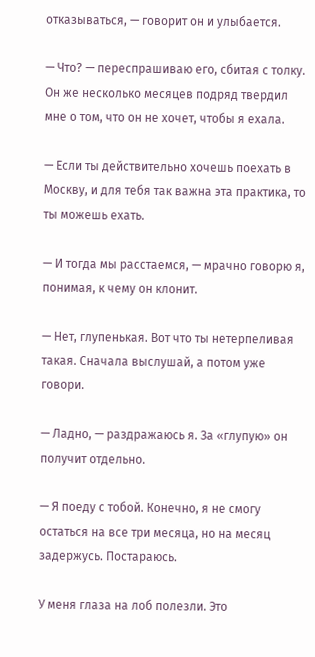отказываться, — говорит он и улыбается.

— Что? — переспрашиваю его, сбитая с толку. Он же несколько месяцев подряд твердил мне о том, что он не хочет, чтобы я ехала.

— Если ты действительно хочешь поехать в Москву, и для тебя так важна эта практика, то ты можешь ехать.

— И тогда мы расстаемся, — мрачно говорю я, понимая, к чему он клонит.

— Нет, глупенькая. Вот что ты нетерпеливая такая. Сначала выслушай, а потом уже говори.

— Ладно, — раздражаюсь я. За «глупую» он получит отдельно.

— Я поеду с тобой. Конечно, я не смогу остаться на все три месяца, но на месяц задержусь. Постараюсь.

У меня глаза на лоб полезли. Это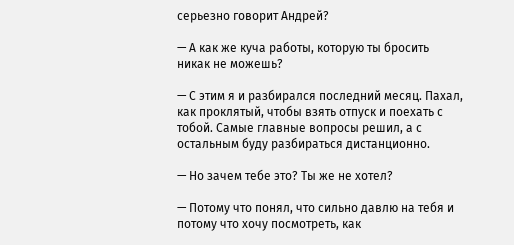серьезно говорит Андрей?

— А как же куча работы, которую ты бросить никак не можешь?

— С этим я и разбирался последний месяц. Пахал, как проклятый, чтобы взять отпуск и поехать с тобой. Самые главные вопросы решил, а с остальным буду разбираться дистанционно.

— Но зачем тебе это? Ты же не хотел?

— Потому что понял, что сильно давлю на тебя и потому что хочу посмотреть, как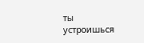ты устроишься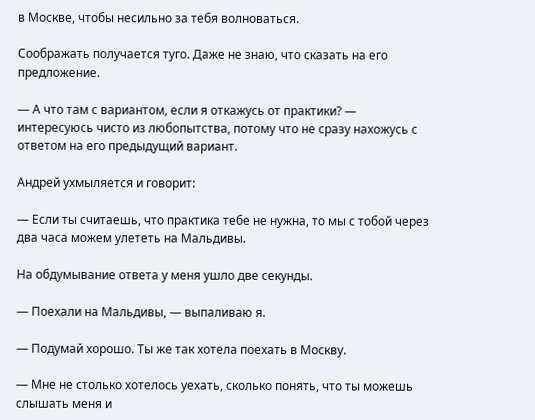в Москве, чтобы несильно за тебя волноваться.

Соображать получается туго. Даже не знаю, что сказать на его предложение.

— А что там с вариантом, если я откажусь от практики? — интересуюсь чисто из любопытства, потому что не сразу нахожусь с ответом на его предыдущий вариант.

Андрей ухмыляется и говорит:

— Если ты считаешь, что практика тебе не нужна, то мы с тобой через два часа можем улететь на Мальдивы.

На обдумывание ответа у меня ушло две секунды.

— Поехали на Мальдивы, — выпаливаю я.

— Подумай хорошо. Ты же так хотела поехать в Москву.

— Мне не столько хотелось уехать, сколько понять, что ты можешь слышать меня и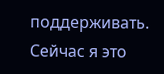поддерживать. Сейчас я это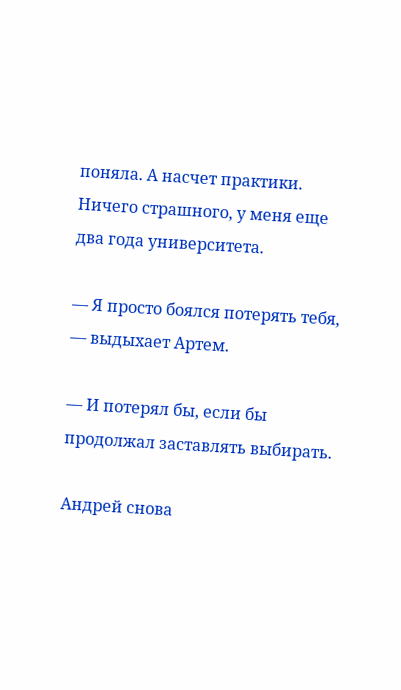поняла. А насчет практики. Ничего страшного, у меня еще два года университета.

— Я просто боялся потерять тебя, — выдыхает Артем.

— И потерял бы, если бы продолжал заставлять выбирать.

Андрей снова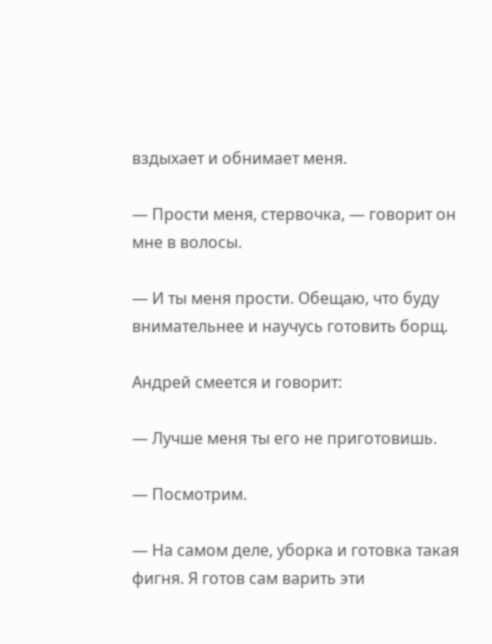вздыхает и обнимает меня.

— Прости меня, стервочка, — говорит он мне в волосы.

— И ты меня прости. Обещаю, что буду внимательнее и научусь готовить борщ.

Андрей смеется и говорит:

— Лучше меня ты его не приготовишь.

— Посмотрим.

— На самом деле, уборка и готовка такая фигня. Я готов сам варить эти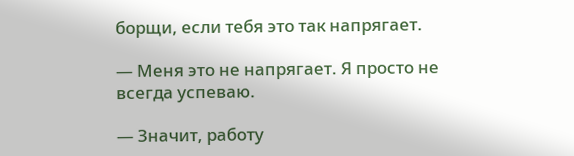борщи, если тебя это так напрягает.

— Меня это не напрягает. Я просто не всегда успеваю.

— Значит, работу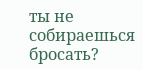ты не собираешься бросать?